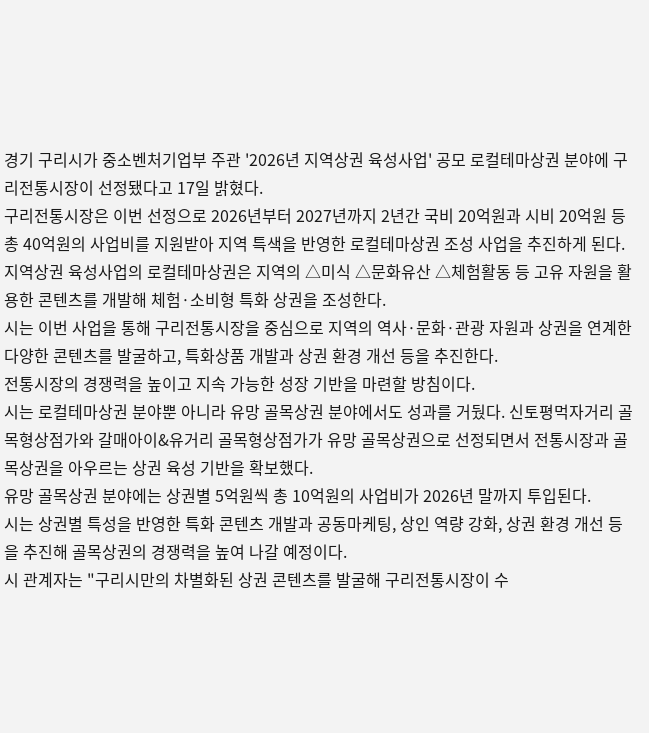경기 구리시가 중소벤처기업부 주관 '2026년 지역상권 육성사업' 공모 로컬테마상권 분야에 구리전통시장이 선정됐다고 17일 밝혔다.
구리전통시장은 이번 선정으로 2026년부터 2027년까지 2년간 국비 20억원과 시비 20억원 등 총 40억원의 사업비를 지원받아 지역 특색을 반영한 로컬테마상권 조성 사업을 추진하게 된다.
지역상권 육성사업의 로컬테마상권은 지역의 △미식 △문화유산 △체험활동 등 고유 자원을 활용한 콘텐츠를 개발해 체험·소비형 특화 상권을 조성한다.
시는 이번 사업을 통해 구리전통시장을 중심으로 지역의 역사·문화·관광 자원과 상권을 연계한 다양한 콘텐츠를 발굴하고, 특화상품 개발과 상권 환경 개선 등을 추진한다.
전통시장의 경쟁력을 높이고 지속 가능한 성장 기반을 마련할 방침이다.
시는 로컬테마상권 분야뿐 아니라 유망 골목상권 분야에서도 성과를 거뒀다. 신토평먹자거리 골목형상점가와 갈매아이&유거리 골목형상점가가 유망 골목상권으로 선정되면서 전통시장과 골목상권을 아우르는 상권 육성 기반을 확보했다.
유망 골목상권 분야에는 상권별 5억원씩 총 10억원의 사업비가 2026년 말까지 투입된다.
시는 상권별 특성을 반영한 특화 콘텐츠 개발과 공동마케팅, 상인 역량 강화, 상권 환경 개선 등을 추진해 골목상권의 경쟁력을 높여 나갈 예정이다.
시 관계자는 "구리시만의 차별화된 상권 콘텐츠를 발굴해 구리전통시장이 수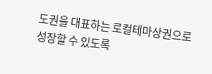도권을 대표하는 로컬테마상권으로 성장할 수 있도록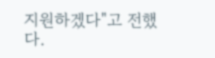지원하겠다"고 전했다.